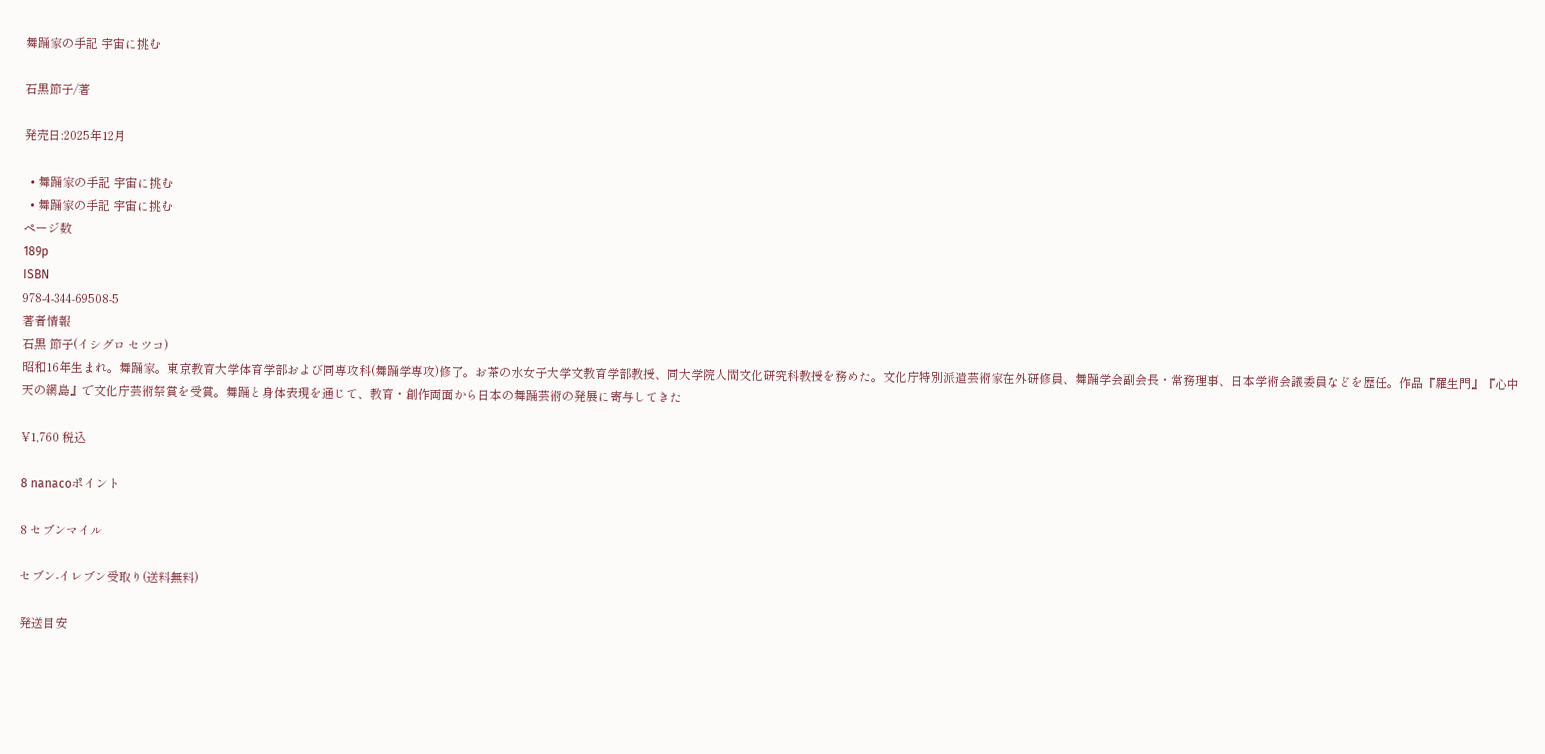舞踊家の手記 宇宙に挑む

石黒節子/著

発売日:2025年12月

  • 舞踊家の手記 宇宙に挑む
  • 舞踊家の手記 宇宙に挑む
ページ数
189p
ISBN
978-4-344-69508-5
著者情報
石黒 節子(イシグロ セツコ)
昭和16年生まれ。舞踊家。東京教育大学体育学部および同専攻科(舞踊学専攻)修了。お茶の水女子大学文教育学部教授、同大学院人間文化研究科教授を務めた。文化庁特別派遣芸術家在外研修員、舞踊学会副会長・常務理事、日本学術会議委員などを歴任。作品『羅生門』『心中天の網島』で文化庁芸術祭賞を受賞。舞踊と身体表現を通じて、教育・創作両面から日本の舞踊芸術の発展に寄与してきた

¥1,760 税込

8 nanacoポイント

8 セブンマイル

セブン-イレブン受取り(送料無料)

発送目安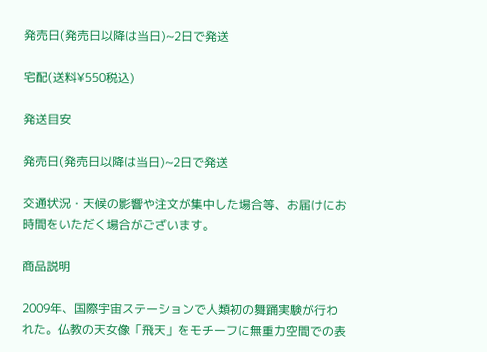発売日(発売日以降は当日)~2日で発送

宅配(送料¥550税込)

発送目安

発売日(発売日以降は当日)~2日で発送

交通状況・天候の影響や注文が集中した場合等、お届けにお時間をいただく場合がございます。

商品説明

2009年、国際宇宙ステーションで人類初の舞踊実験が行われた。仏教の天女像「飛天」をモチーフに無重力空間での表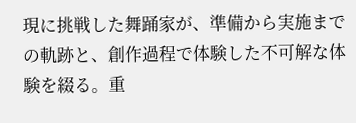現に挑戦した舞踊家が、準備から実施までの軌跡と、創作過程で体験した不可解な体験を綴る。重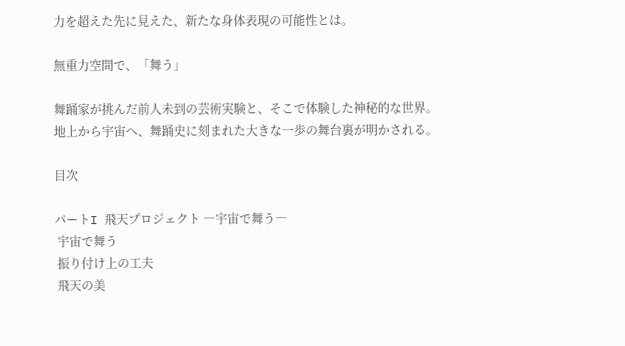力を超えた先に見えた、新たな身体表現の可能性とは。

無重力空間で、「舞う」

舞踊家が挑んだ前人未到の芸術実験と、そこで体験した神秘的な世界。
地上から宇宙へ、舞踊史に刻まれた大きな一歩の舞台裏が明かされる。

目次

パートI 飛天プロジェクト ―宇宙で舞う―
 宇宙で舞う
 振り付け上の工夫
 飛天の美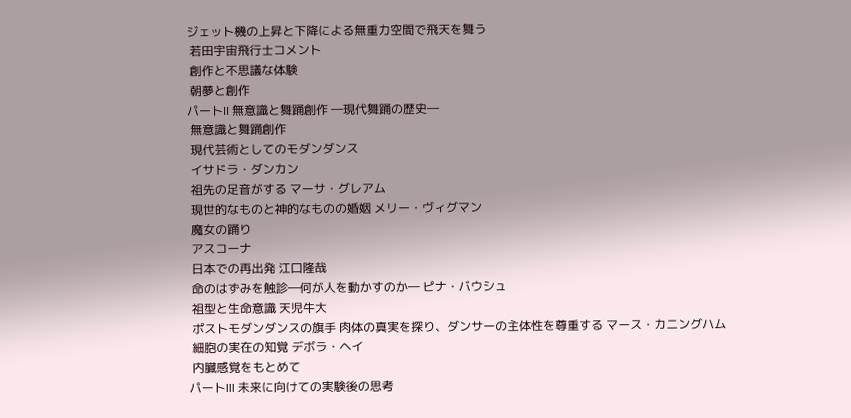ジェット機の上昇と下降による無重力空間で飛天を舞う
 若田宇宙飛行士コメント
 創作と不思議な体験
 朝夢と創作
パートII 無意識と舞踊創作 ―現代舞踊の歴史―
 無意識と舞踊創作
 現代芸術としてのモダンダンス
 イサドラ・ダンカン
 祖先の足音がする マーサ・グレアム
 現世的なものと神的なものの婚姻 メリー・ヴィグマン
 魔女の踊り
 アスコーナ
 日本での再出発 江口隆哉
 命のはずみを触診―何が人を動かすのか― ピナ・バウシュ
 祖型と生命意識 天児牛大
 ポストモダンダンスの旗手 肉体の真実を探り、ダンサーの主体性を尊重する マース・カニングハム
 細胞の実在の知覚 デボラ・ヘイ
 内臓感覚をもとめて
パートIII 未来に向けての実験後の思考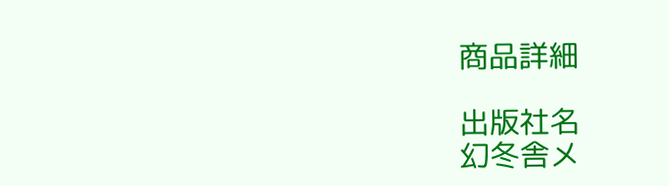商品詳細

出版社名
幻冬舎メ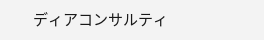ディアコンサルティ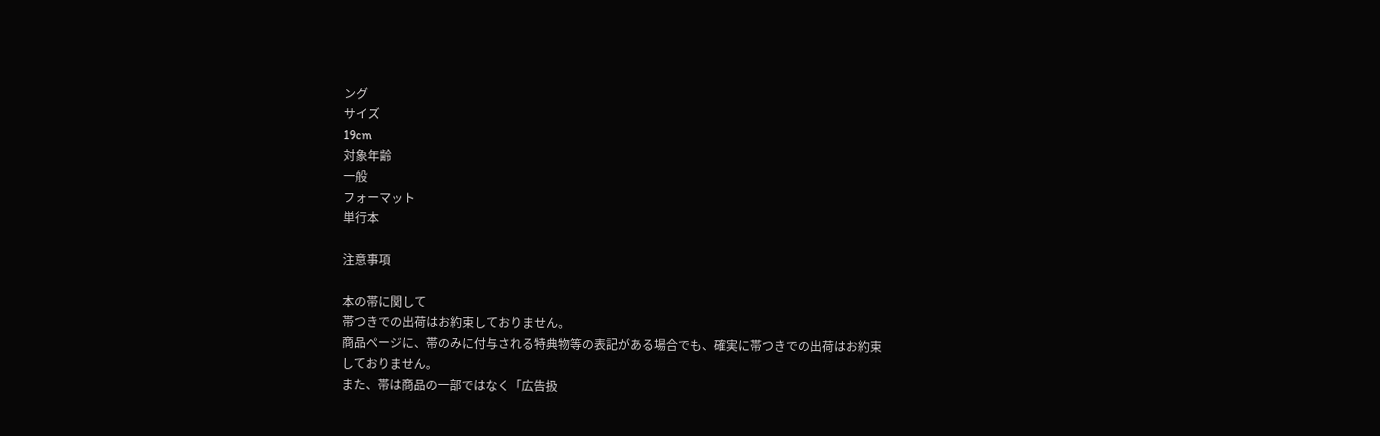ング
サイズ
19cm
対象年齢
一般
フォーマット
単行本

注意事項

本の帯に関して
帯つきでの出荷はお約束しておりません。
商品ページに、帯のみに付与される特典物等の表記がある場合でも、確実に帯つきでの出荷はお約束しておりません。
また、帯は商品の一部ではなく「広告扱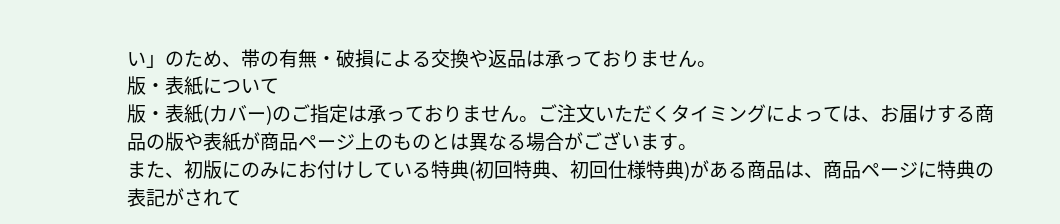い」のため、帯の有無・破損による交換や返品は承っておりません。
版・表紙について
版・表紙(カバー)のご指定は承っておりません。ご注文いただくタイミングによっては、お届けする商品の版や表紙が商品ページ上のものとは異なる場合がございます。
また、初版にのみにお付けしている特典(初回特典、初回仕様特典)がある商品は、商品ページに特典の表記がされて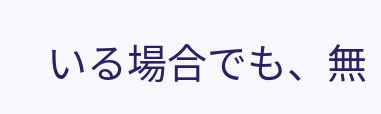いる場合でも、無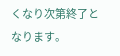くなり次第終了となります。